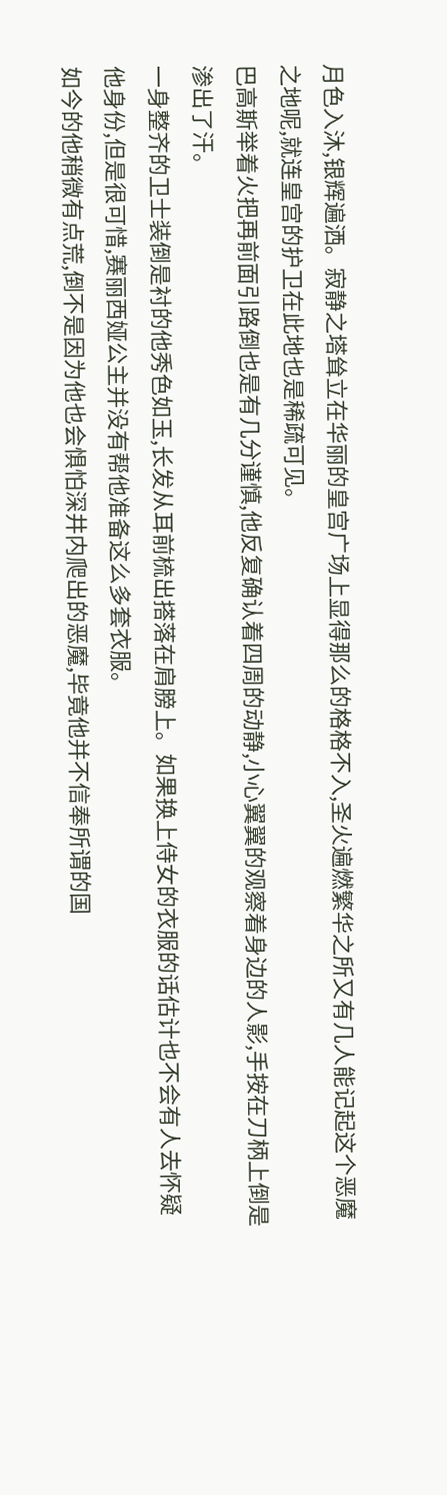月色入沐,银辉遍洒。寂静之塔耸立在华丽的皇宫广场上显得那么的格格不入,圣火遍燃繁华之所又有几人能记起这个恶魔之地呢,就连皇宫的护卫在此地也是稀疏可见。
巴高斯举着火把再前面引路倒也是有几分谨慎,他反复确认着四周的动静,小心翼翼的观察着身边的人影,手按在刀柄上倒是渗出了汗。
一身整齐的卫士装倒是衬的他秀色如玉,长发从耳前梳出搭落在肩膀上。如果换上侍女的衣服的话估计也不会有人去怀疑他身份,但是很可惜,赛丽西娅公主并没有帮他准备这么多套衣服。
如今的他稍微有点荒,倒不是因为他也会惧怕深井内爬出的恶魔,毕竟他并不信奉所谓的国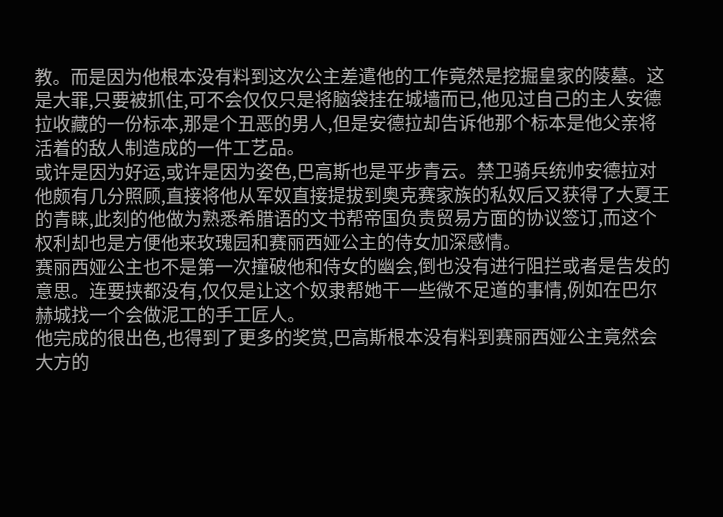教。而是因为他根本没有料到这次公主差遣他的工作竟然是挖掘皇家的陵墓。这是大罪,只要被抓住,可不会仅仅只是将脑袋挂在城墙而已,他见过自己的主人安德拉收藏的一份标本,那是个丑恶的男人,但是安德拉却告诉他那个标本是他父亲将活着的敌人制造成的一件工艺品。
或许是因为好运,或许是因为姿色,巴高斯也是平步青云。禁卫骑兵统帅安德拉对他颇有几分照顾,直接将他从军奴直接提拔到奥克赛家族的私奴后又获得了大夏王的青睐,此刻的他做为熟悉希腊语的文书帮帝国负责贸易方面的协议签订,而这个权利却也是方便他来玫瑰园和赛丽西娅公主的侍女加深感情。
赛丽西娅公主也不是第一次撞破他和侍女的幽会,倒也没有进行阻拦或者是告发的意思。连要挟都没有,仅仅是让这个奴隶帮她干一些微不足道的事情,例如在巴尔赫城找一个会做泥工的手工匠人。
他完成的很出色,也得到了更多的奖赏,巴高斯根本没有料到赛丽西娅公主竟然会大方的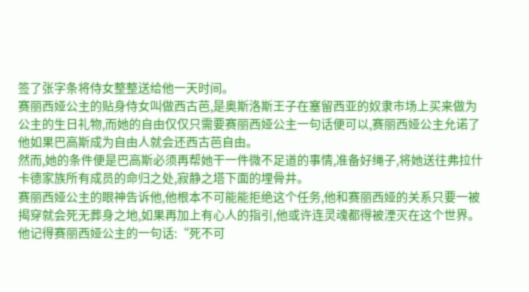签了张字条将侍女整整送给他一天时间。
赛丽西娅公主的贴身侍女叫做西古芭,是奥斯洛斯王子在塞留西亚的奴隶市场上买来做为公主的生日礼物,而她的自由仅仅只需要赛丽西娅公主一句话便可以,赛丽西娅公主允诺了他如果巴高斯成为自由人就会还西古芭自由。
然而,她的条件便是巴高斯必须再帮她干一件微不足道的事情,准备好绳子,将她送往弗拉什卡德家族所有成员的命归之处,寂静之塔下面的埋骨井。
赛丽西娅公主的眼神告诉他,他根本不可能能拒绝这个任务,他和赛丽西娅的关系只要一被揭穿就会死无葬身之地,如果再加上有心人的指引,他或许连灵魂都得被湮灭在这个世界。他记得赛丽西娅公主的一句话:“死不可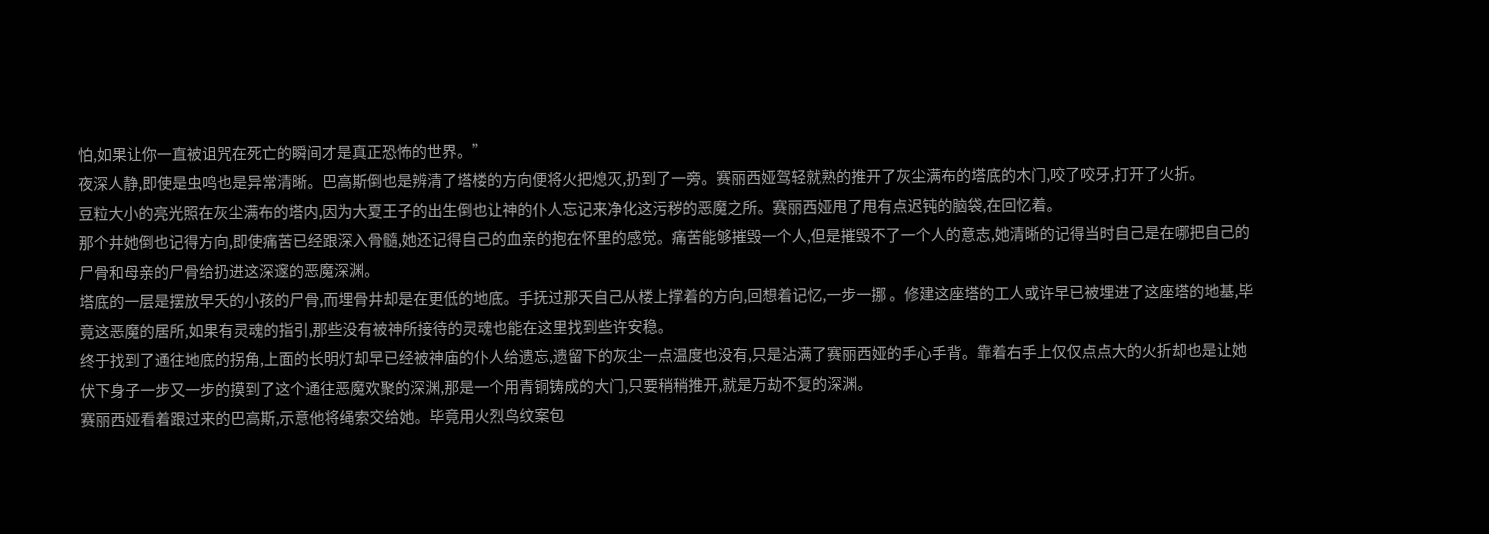怕,如果让你一直被诅咒在死亡的瞬间才是真正恐怖的世界。”
夜深人静,即使是虫鸣也是异常清晰。巴高斯倒也是辨清了塔楼的方向便将火把熄灭,扔到了一旁。赛丽西娅驾轻就熟的推开了灰尘满布的塔底的木门,咬了咬牙,打开了火折。
豆粒大小的亮光照在灰尘满布的塔内,因为大夏王子的出生倒也让神的仆人忘记来净化这污秽的恶魔之所。赛丽西娅甩了甩有点迟钝的脑袋,在回忆着。
那个井她倒也记得方向,即使痛苦已经跟深入骨髓,她还记得自己的血亲的抱在怀里的感觉。痛苦能够摧毁一个人,但是摧毁不了一个人的意志,她清晰的记得当时自己是在哪把自己的尸骨和母亲的尸骨给扔进这深邃的恶魔深渊。
塔底的一层是摆放早夭的小孩的尸骨,而埋骨井却是在更低的地底。手抚过那天自己从楼上撑着的方向,回想着记忆,一步一挪 。修建这座塔的工人或许早已被埋进了这座塔的地基,毕竟这恶魔的居所,如果有灵魂的指引,那些没有被神所接待的灵魂也能在这里找到些许安稳。
终于找到了通往地底的拐角,上面的长明灯却早已经被神庙的仆人给遗忘,遗留下的灰尘一点温度也没有,只是沾满了赛丽西娅的手心手背。靠着右手上仅仅点点大的火折却也是让她伏下身子一步又一步的摸到了这个通往恶魔欢聚的深渊,那是一个用青铜铸成的大门,只要稍稍推开,就是万劫不复的深渊。
赛丽西娅看着跟过来的巴高斯,示意他将绳索交给她。毕竟用火烈鸟纹案包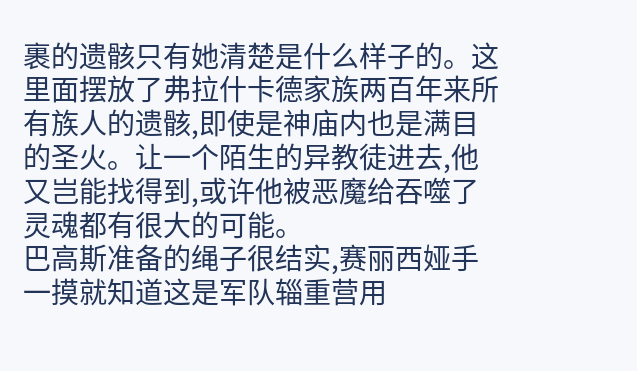裹的遗骸只有她清楚是什么样子的。这里面摆放了弗拉什卡德家族两百年来所有族人的遗骸,即使是神庙内也是满目的圣火。让一个陌生的异教徒进去,他又岂能找得到,或许他被恶魔给吞噬了灵魂都有很大的可能。
巴高斯准备的绳子很结实,赛丽西娅手一摸就知道这是军队辎重营用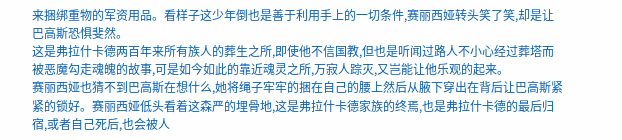来捆绑重物的军资用品。看样子这少年倒也是善于利用手上的一切条件,赛丽西娅转头笑了笑,却是让巴高斯恐惧斐然。
这是弗拉什卡德两百年来所有族人的葬生之所,即使他不信国教,但也是听闻过路人不小心经过葬塔而被恶魔勾走魂魄的故事,可是如今如此的靠近魂灵之所,万寂人踪灭,又岂能让他乐观的起来。
赛丽西娅也猜不到巴高斯在想什么,她将绳子牢牢的捆在自己的腰上然后从腋下穿出在背后让巴高斯紧紧的锁好。赛丽西娅低头看着这森严的埋骨地,这是弗拉什卡德家族的终焉,也是弗拉什卡德的最后归宿,或者自己死后,也会被人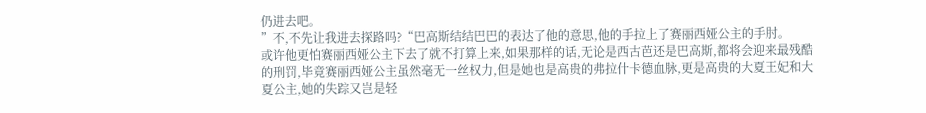仍进去吧。
”不,不先让我进去探路吗?“巴高斯结结巴巴的表达了他的意思,他的手拉上了赛丽西娅公主的手肘。
或许他更怕赛丽西娅公主下去了就不打算上来,如果那样的话,无论是西古芭还是巴高斯,都将会迎来最残酷的刑罚,毕竟赛丽西娅公主虽然毫无一丝权力,但是她也是高贵的弗拉什卡德血脉,更是高贵的大夏王妃和大夏公主,她的失踪又岂是轻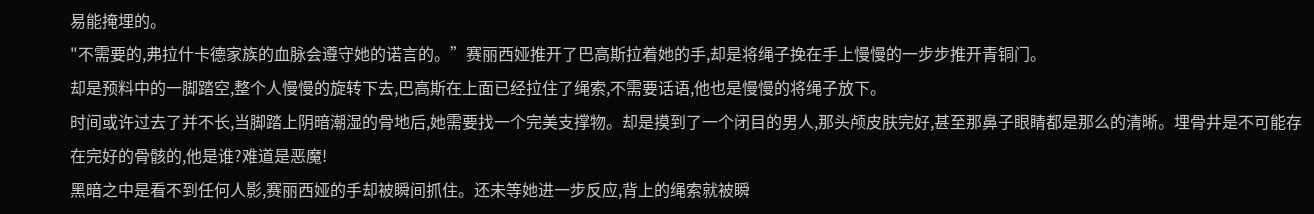易能掩埋的。
"不需要的,弗拉什卡德家族的血脉会遵守她的诺言的。”赛丽西娅推开了巴高斯拉着她的手,却是将绳子挽在手上慢慢的一步步推开青铜门。
却是预料中的一脚踏空,整个人慢慢的旋转下去,巴高斯在上面已经拉住了绳索,不需要话语,他也是慢慢的将绳子放下。
时间或许过去了并不长,当脚踏上阴暗潮湿的骨地后,她需要找一个完美支撑物。却是摸到了一个闭目的男人,那头颅皮肤完好,甚至那鼻子眼睛都是那么的清晰。埋骨井是不可能存在完好的骨骸的,他是谁?难道是恶魔!
黑暗之中是看不到任何人影,赛丽西娅的手却被瞬间抓住。还未等她进一步反应,背上的绳索就被瞬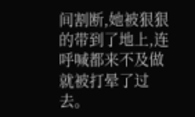间割断,她被狠狠的带到了地上,连呼喊都来不及做就被打晕了过去。